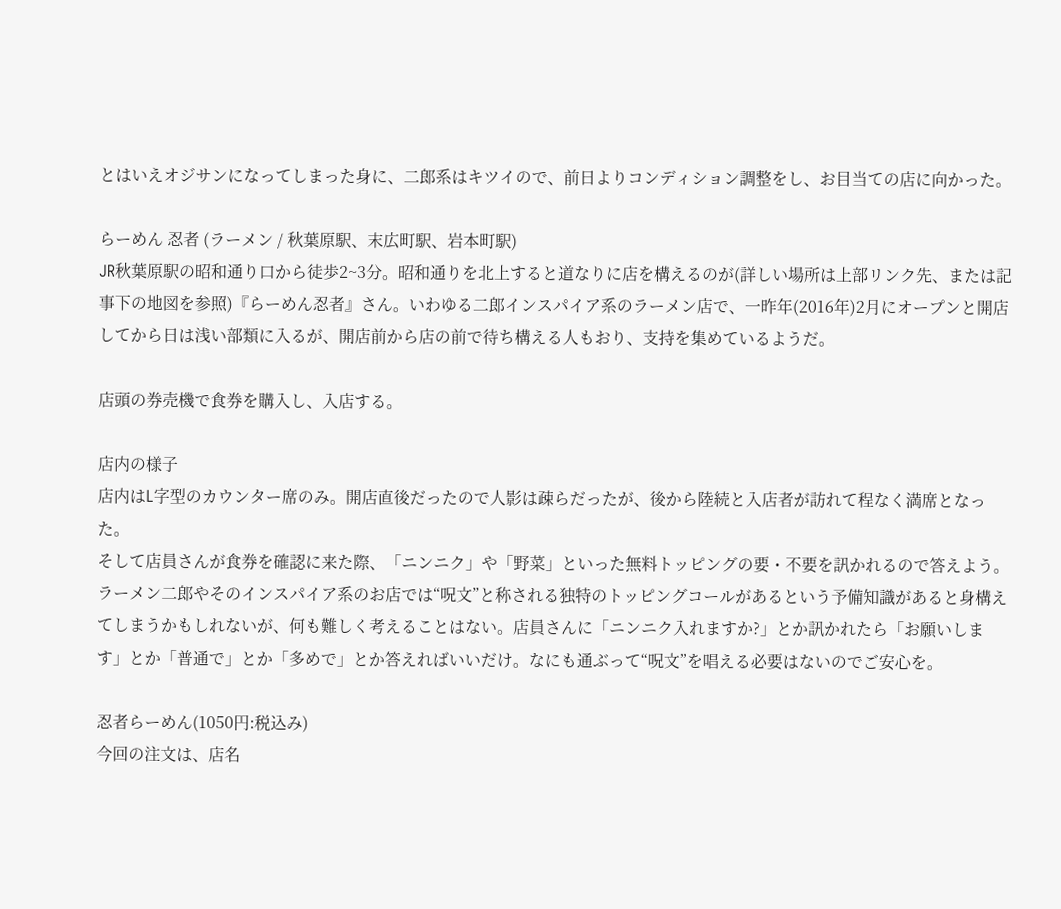とはいえオジサンになってしまった身に、二郎系はキツイので、前日よりコンディション調整をし、お目当ての店に向かった。

らーめん 忍者 (ラーメン / 秋葉原駅、末広町駅、岩本町駅)
JR秋葉原駅の昭和通り口から徒歩2~3分。昭和通りを北上すると道なりに店を構えるのが(詳しい場所は上部リンク先、または記事下の地図を参照)『らーめん忍者』さん。いわゆる二郎インスパイア系のラーメン店で、一昨年(2016年)2月にオープンと開店してから日は浅い部類に入るが、開店前から店の前で待ち構える人もおり、支持を集めているようだ。

店頭の券売機で食券を購入し、入店する。

店内の様子
店内はL字型のカウンター席のみ。開店直後だったので人影は疎らだったが、後から陸続と入店者が訪れて程なく満席となった。
そして店員さんが食券を確認に来た際、「ニンニク」や「野菜」といった無料トッピングの要・不要を訊かれるので答えよう。
ラーメン二郎やそのインスパイア系のお店では“呪文”と称される独特のトッピングコールがあるという予備知識があると身構えてしまうかもしれないが、何も難しく考えることはない。店員さんに「ニンニク入れますか?」とか訊かれたら「お願いします」とか「普通で」とか「多めで」とか答えればいいだけ。なにも通ぶって“呪文”を唱える必要はないのでご安心を。

忍者らーめん(1050円:税込み)
今回の注文は、店名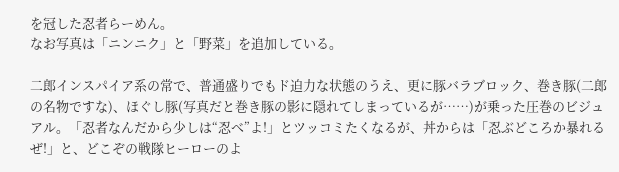を冠した忍者らーめん。
なお写真は「ニンニク」と「野菜」を追加している。

二郎インスパイア系の常で、普通盛りでもド迫力な状態のうえ、更に豚バラブロック、巻き豚(二郎の名物ですな)、ほぐし豚(写真だと巻き豚の影に隠れてしまっているが……)が乗った圧巻のビジュアル。「忍者なんだから少しは“忍べ”よ!」とツッコミたくなるが、丼からは「忍ぶどころか暴れるぜ!」と、どこぞの戦隊ヒーローのよ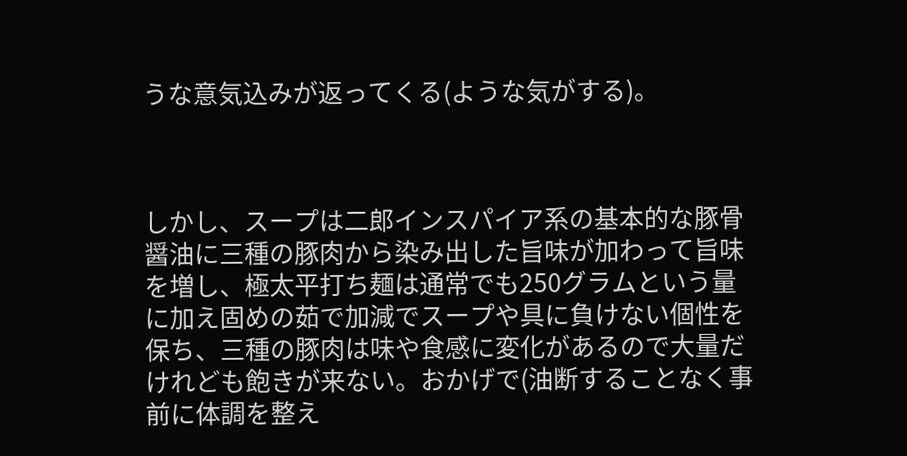うな意気込みが返ってくる(ような気がする)。



しかし、スープは二郎インスパイア系の基本的な豚骨醤油に三種の豚肉から染み出した旨味が加わって旨味を増し、極太平打ち麺は通常でも250グラムという量に加え固めの茹で加減でスープや具に負けない個性を保ち、三種の豚肉は味や食感に変化があるので大量だけれども飽きが来ない。おかげで(油断することなく事前に体調を整え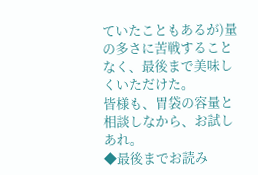ていたこともあるが)量の多さに苦戦することなく、最後まで美味しくいただけた。
皆様も、胃袋の容量と相談しなから、お試しあれ。
◆最後までお読み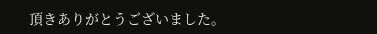頂きありがとうございました。